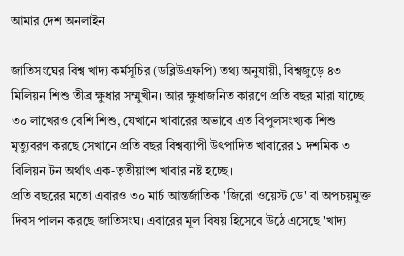আমার দেশ অনলাইন

জাতিসংঘের বিশ্ব খাদ্য কর্মসূচির (ডব্লিউএফপি) তথ্য অনুযায়ী, বিশ্বজুড়ে ৪৩ মিলিয়ন শিশু তীব্র ক্ষুধার সম্মুখীন। আর ক্ষুধাজনিত কারণে প্রতি বছর মারা যাচ্ছে ৩০ লাখেরও বেশি শিশু, যেখানে খাবারের অভাবে এত বিপুলসংখ্যক শিশু মৃত্যুবরণ করছে সেখানে প্রতি বছর বিশ্বব্যাপী উৎপাদিত খাবারের ১ দশমিক ৩ বিলিয়ন টন অর্থাৎ এক-তৃতীয়াংশ খাবার নষ্ট হচ্ছে।
প্রতি বছরের মতো এবারও ৩০ মার্চ আন্তর্জাতিক 'জিরো ওয়েস্ট ডে' বা অপচয়মুক্ত দিবস পালন করছে জাতিসংঘ। এবারের মূল বিষয় হিসেবে উঠে এসেছে 'খাদ্য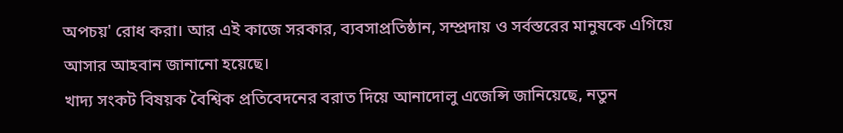অপচয়' রোধ করা। আর এই কাজে সরকার, ব্যবসাপ্রতিষ্ঠান, সম্প্রদায় ও সর্বস্তরের মানুষকে এগিয়ে আসার আহবান জানানো হয়েছে।
খাদ্য সংকট বিষয়ক বৈশ্বিক প্রতিবেদনের বরাত দিয়ে আনাদোলু এজেন্সি জানিয়েছে, নতুন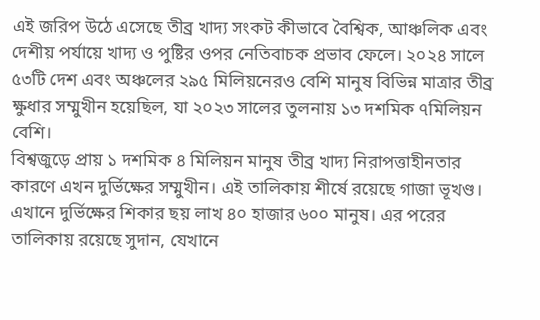এই জরিপ উঠে এসেছে তীব্র খাদ্য সংকট কীভাবে বৈশ্বিক, আঞ্চলিক এবং দেশীয় পর্যায়ে খাদ্য ও পুষ্টির ওপর নেতিবাচক প্রভাব ফেলে। ২০২৪ সালে ৫৩টি দেশ এবং অঞ্চলের ২৯৫ মিলিয়নেরও বেশি মানুষ বিভিন্ন মাত্রার তীব্র ক্ষুধার সম্মুখীন হয়েছিল, যা ২০২৩ সালের তুলনায় ১৩ দশমিক ৭মিলিয়ন বেশি।
বিশ্বজুড়ে প্রায় ১ দশমিক ৪ মিলিয়ন মানুষ তীব্র খাদ্য নিরাপত্তাহীনতার কারণে এখন দুর্ভিক্ষের সম্মুখীন। এই তালিকায় শীর্ষে রয়েছে গাজা ভূখণ্ড। এখানে দুর্ভিক্ষের শিকার ছয় লাখ ৪০ হাজার ৬০০ মানুষ। এর পরের তালিকায় রয়েছে সুদান, যেখানে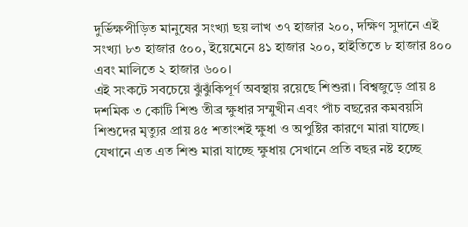দুর্ভিক্ষপীড়িত মানুষের সংখ্যা ছয় লাখ ৩৭ হাজার ২০০, দক্ষিণ সুদানে এই সংখ্যা ৮৩ হাজার ৫০০, ইয়েমেনে ৪১ হাজার ২০০, হাইতিতে ৮ হাজার ৪০০ এবং মালিতে ২ হাজার ৬০০।
এই সংকটে সবচেয়ে ঝুঁঝুঁকিপূর্ণ অবস্থায় রয়েছে শিশুরা। বিশ্বজুড়ে প্রায় ৪ দশমিক ৩ কোটি শিশু তীব্র ক্ষুধার সম্মুখীন এবং পাঁচ বছরের কমবয়সি শিশুদের মৃত্যুর প্রায় ৪৫ শতাংশই ক্ষুধা ও অপুষ্টির কারণে মারা যাচ্ছে।
যেখানে এত এত শিশু মারা যাচ্ছে ক্ষুধায় সেখানে প্রতি বছর নষ্ট হচ্ছে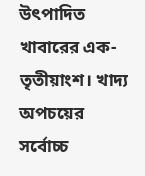উৎপাদিত খাবারের এক-তৃতীয়াংশ। খাদ্য অপচয়ের সর্বোচ্চ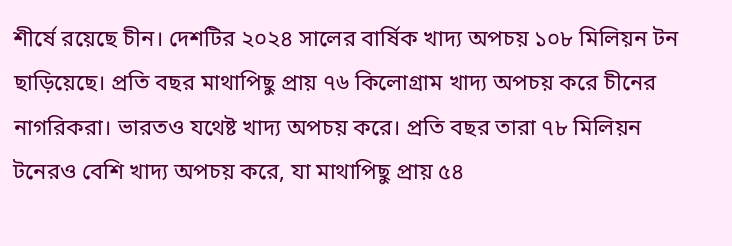শীর্ষে রয়েছে চীন। দেশটির ২০২৪ সালের বার্ষিক খাদ্য অপচয় ১০৮ মিলিয়ন টন ছাড়িয়েছে। প্রতি বছর মাথাপিছু প্রায় ৭৬ কিলোগ্রাম খাদ্য অপচয় করে চীনের নাগরিকরা। ভারতও যথেষ্ট খাদ্য অপচয় করে। প্রতি বছর তারা ৭৮ মিলিয়ন টনেরও বেশি খাদ্য অপচয় করে, যা মাথাপিছু প্রায় ৫৪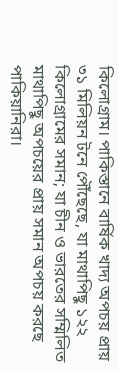কিলোগ্রাম। পাকিস্তানে বার্ষিক খাদ্য অপচয় প্রায় ৩১ মিলিয়ন টনে পৌঁছেছে, যা মাথাপিছু ১২২ কিলোগ্রামের সমান; যা চীন ও ভারতের সম্মিলিত মাথাপিছু অপচয়ের প্রায় সমান অপচয় করছে পাকিয়ানিরা।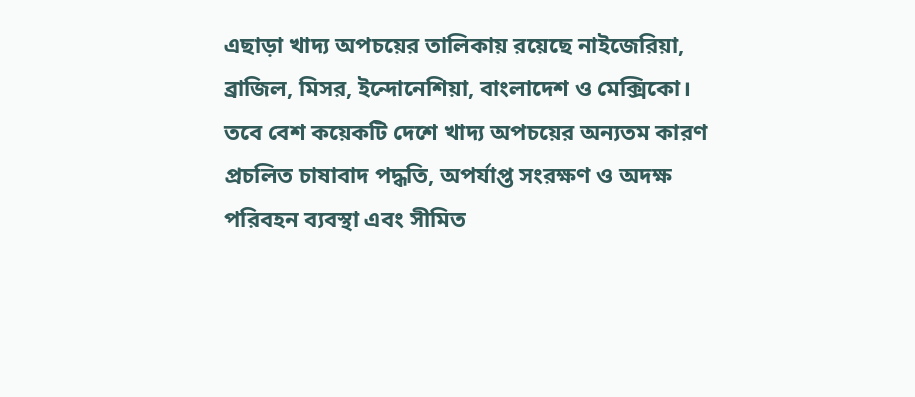এছাড়া খাদ্য অপচয়ের তালিকায় রয়েছে নাইজেরিয়া, ব্রাজিল, মিসর, ইন্দোনেশিয়া, বাংলাদেশ ও মেক্সিকো। তবে বেশ কয়েকটি দেশে খাদ্য অপচয়ের অন্যতম কারণ প্রচলিত চাষাবাদ পদ্ধতি, অপর্যাপ্ত সংরক্ষণ ও অদক্ষ পরিবহন ব্যবস্থা এবং সীমিত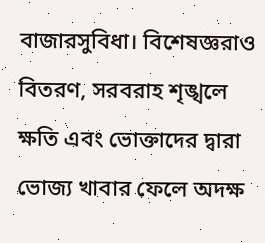বাজারসুবিধা। বিশেষজ্ঞরাও বিতরণ, সরবরাহ শৃঙ্খলে ক্ষতি এবং ভোক্তাদের দ্বারা ভোজ্য খাবার ফেলে অদক্ষ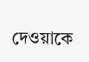দেওয়াকে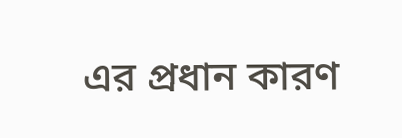এর প্রধান কারণ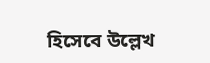হিসেবে উল্লেখ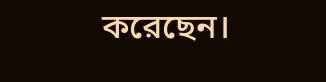করেছেন।